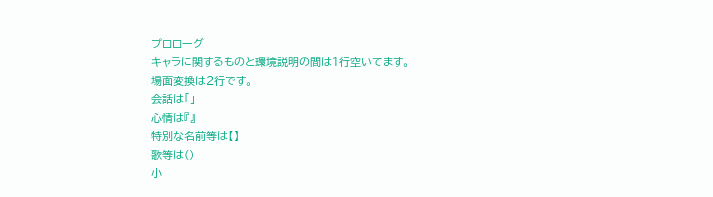プロローグ
キャラに関するものと環境説明の間は1行空いてます。
場面変換は2行です。
会話は「」
心情は『』
特別な名前等は【】
歌等は()
小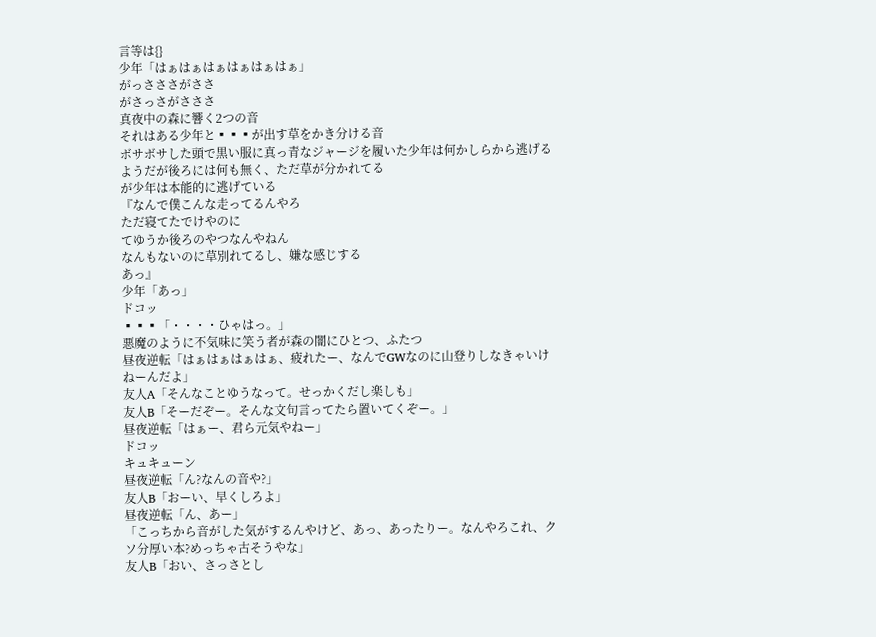言等は{}
少年「はぁはぁはぁはぁはぁはぁ」
がっさささがささ
がさっさがさささ
真夜中の森に響く2つの音
それはある少年と▪▪▪が出す草をかき分ける音
ボサボサした頭で黒い服に真っ青なジャージを履いた少年は何かしらから逃げるようだが後ろには何も無く、ただ草が分かれてる
が少年は本能的に逃げている
『なんで僕こんな走ってるんやろ
ただ寝てたでけやのに
てゆうか後ろのやつなんやねん
なんもないのに草別れてるし、嫌な感じする
あっ』
少年「あっ」
ドコッ
▪▪▪「・・・・ひゃはっ。」
悪魔のように不気味に笑う者が森の闇にひとつ、ふたつ
昼夜逆転「はぁはぁはぁはぁ、疲れたー、なんでGWなのに山登りしなきゃいけねーんだよ」
友人A「そんなことゆうなって。せっかくだし楽しも」
友人B「そーだぞー。そんな文句言ってたら置いてくぞー。」
昼夜逆転「はぁー、君ら元気やねー」
ドコッ
キュキューン
昼夜逆転「ん?なんの音や?」
友人B「おーい、早くしろよ」
昼夜逆転「ん、あー」
「こっちから音がした気がするんやけど、あっ、あったりー。なんやろこれ、クソ分厚い本?めっちゃ古そうやな」
友人B「おい、さっさとし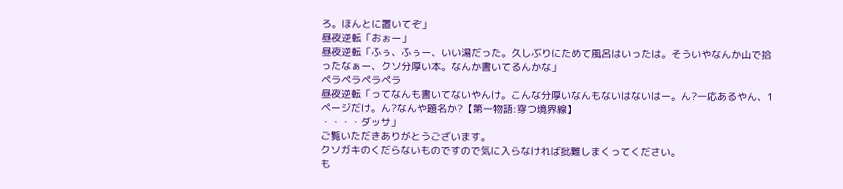ろ。ほんとに置いてぞ」
昼夜逆転「おぉー」
昼夜逆転「ふぅ、ふぅー、いい湯だった。久しぶりにためて風呂はいったは。そういやなんか山で拾ったなぁー、クソ分厚い本。なんか書いてるんかな」
ペラペラペラペラ
昼夜逆転「ってなんも書いてないやんけ。こんな分厚いなんもないはないはー。ん?一応あるやん、1ページだけ。ん?なんや題名か?【第一物語:穿つ境界線】
・・・・ダッサ」
ご覧いただきありがとうございます。
クソガキのくだらないものですので気に入らなければ批難しまくってください。
も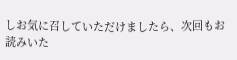しお気に召していただけましたら、次回もお読みいた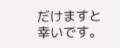だけますと幸いです。